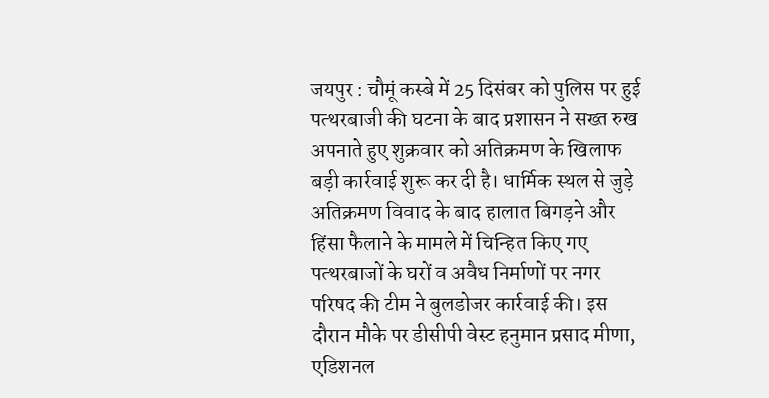जयपुर : चौमूं कस्बे में 25 दिसंबर को पुलिस पर हुई पत्थरबाजी की घटना के बाद प्रशासन ने सख्त रुख अपनाते हुए शुक्रवार को अतिक्रमण के खिलाफ बड़ी कार्रवाई शुरू कर दी है। धार्मिक स्थल से जुड़े अतिक्रमण विवाद के बाद हालात बिगड़ने और हिंसा फैलाने के मामले में चिन्हित किए गए पत्थरबाजों के घरों व अवैध निर्माणों पर नगर परिषद की टीम ने बुलडोजर कार्रवाई की। इस दौरान मौके पर डीसीपी वेस्ट हनुमान प्रसाद मीणा, एडिशनल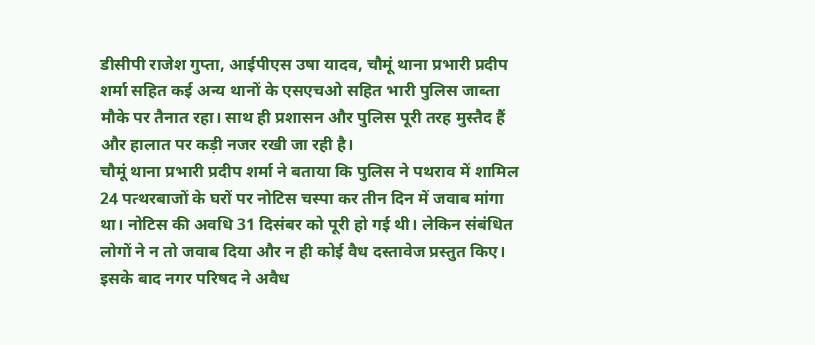डीसीपी राजेश गुप्ता, आईपीएस उषा यादव, चौमूं थाना प्रभारी प्रदीप शर्मा सहित कई अन्य थानों के एसएचओ सहित भारी पुलिस जाब्ता मौके पर तैनात रहा। साथ ही प्रशासन और पुलिस पूरी तरह मुस्तैद हैं और हालात पर कड़ी नजर रखी जा रही है।
चौमूं थाना प्रभारी प्रदीप शर्मा ने बताया कि पुलिस ने पथराव में शामिल 24 पत्थरबाजों के घरों पर नोटिस चस्पा कर तीन दिन में जवाब मांगा था। नोटिस की अवधि 31 दिसंबर को पूरी हो गई थी। लेकिन संबंधित लोगों ने न तो जवाब दिया और न ही कोई वैध दस्तावेज प्रस्तुत किए। इसके बाद नगर परिषद ने अवैध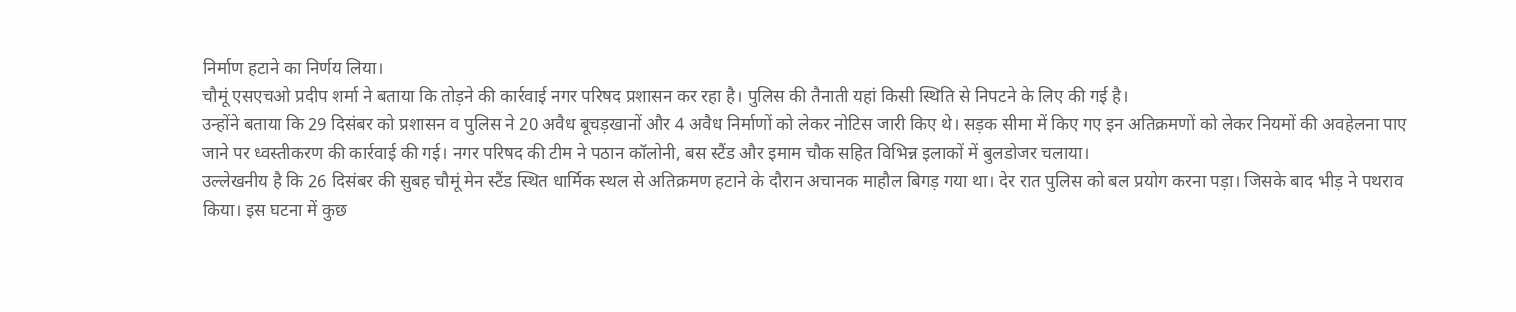निर्माण हटाने का निर्णय लिया।
चौमूं एसएचओ प्रदीप शर्मा ने बताया कि तोड़ने की कार्रवाई नगर परिषद प्रशासन कर रहा है। पुलिस की तैनाती यहां किसी स्थिति से निपटने के लिए की गई है।
उन्होंने बताया कि 29 दिसंबर को प्रशासन व पुलिस ने 20 अवैध बूचड़खानों और 4 अवैध निर्माणों को लेकर नोटिस जारी किए थे। सड़क सीमा में किए गए इन अतिक्रमणों को लेकर नियमों की अवहेलना पाए जाने पर ध्वस्तीकरण की कार्रवाई की गई। नगर परिषद की टीम ने पठान कॉलोनी, बस स्टैंड और इमाम चौक सहित विभिन्न इलाकों में बुलडोजर चलाया।
उल्लेखनीय है कि 26 दिसंबर की सुबह चौमूं मेन स्टैंड स्थित धार्मिक स्थल से अतिक्रमण हटाने के दौरान अचानक माहौल बिगड़ गया था। देर रात पुलिस को बल प्रयोग करना पड़ा। जिसके बाद भीड़ ने पथराव किया। इस घटना में कुछ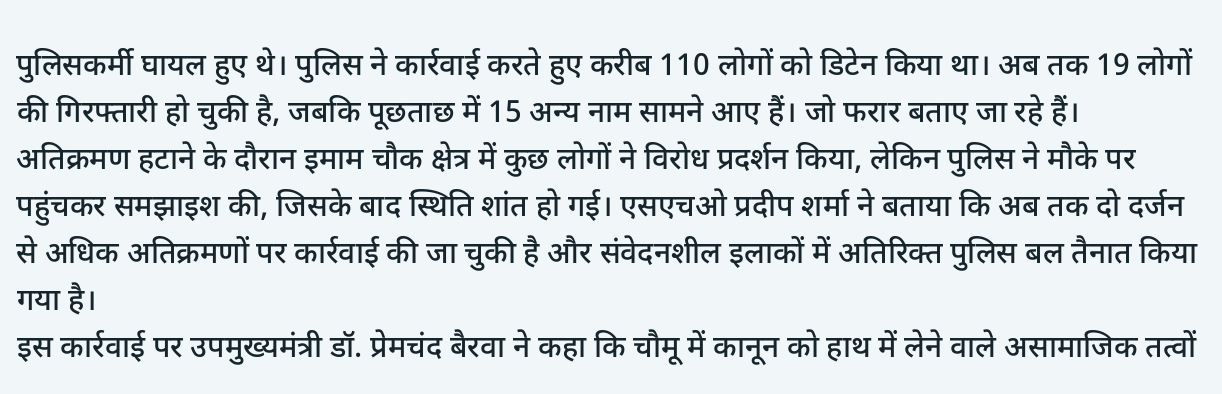पुलिसकर्मी घायल हुए थे। पुलिस ने कार्रवाई करते हुए करीब 110 लोगों को डिटेन किया था। अब तक 19 लोगों की गिरफ्तारी हो चुकी है, जबकि पूछताछ में 15 अन्य नाम सामने आए हैं। जो फरार बताए जा रहे हैं।
अतिक्रमण हटाने के दौरान इमाम चौक क्षेत्र में कुछ लोगों ने विरोध प्रदर्शन किया, लेकिन पुलिस ने मौके पर पहुंचकर समझाइश की, जिसके बाद स्थिति शांत हो गई। एसएचओ प्रदीप शर्मा ने बताया कि अब तक दो दर्जन से अधिक अतिक्रमणों पर कार्रवाई की जा चुकी है और संवेदनशील इलाकों में अतिरिक्त पुलिस बल तैनात किया गया है।
इस कार्रवाई पर उपमुख्यमंत्री डॉ. प्रेमचंद बैरवा ने कहा कि चौमू में कानून को हाथ में लेने वाले असामाजिक तत्वों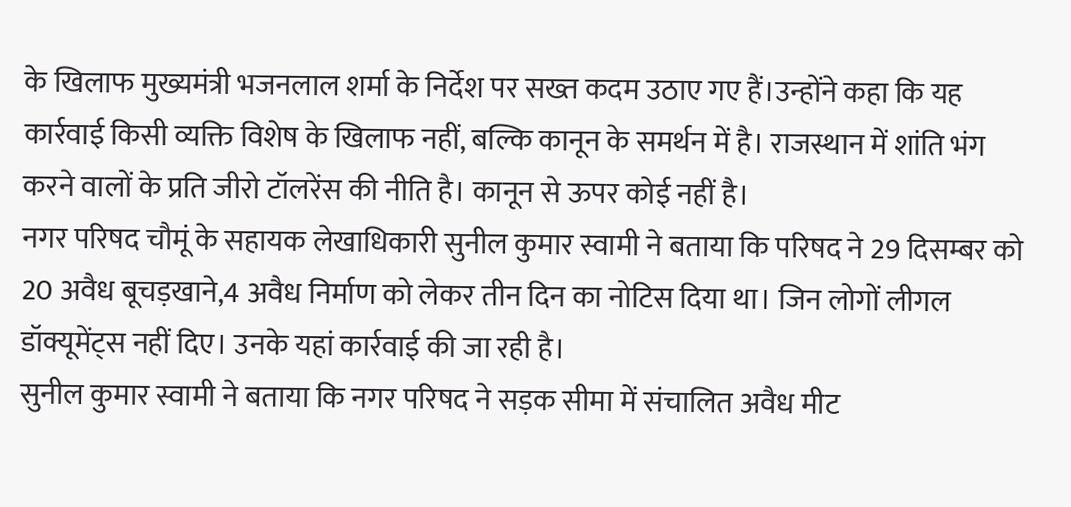के खिलाफ मुख्यमंत्री भजनलाल शर्मा के निर्देश पर सख्त कदम उठाए गए हैं।उन्होंने कहा कि यह कार्रवाई किसी व्यक्ति विशेष के खिलाफ नहीं, बल्कि कानून के समर्थन में है। राजस्थान में शांति भंग करने वालों के प्रति जीरो टॉलरेंस की नीति है। कानून से ऊपर कोई नहीं है।
नगर परिषद चौमूं के सहायक लेखाधिकारी सुनील कुमार स्वामी ने बताया कि परिषद ने 29 दिसम्बर को 20 अवैध बूचड़खाने,4 अवैध निर्माण को लेकर तीन दिन का नोटिस दिया था। जिन लोगों लीगल डॉक्यूमेंट्स नहीं दिए। उनके यहां कार्रवाई की जा रही है।
सुनील कुमार स्वामी ने बताया कि नगर परिषद ने सड़क सीमा में संचालित अवैध मीट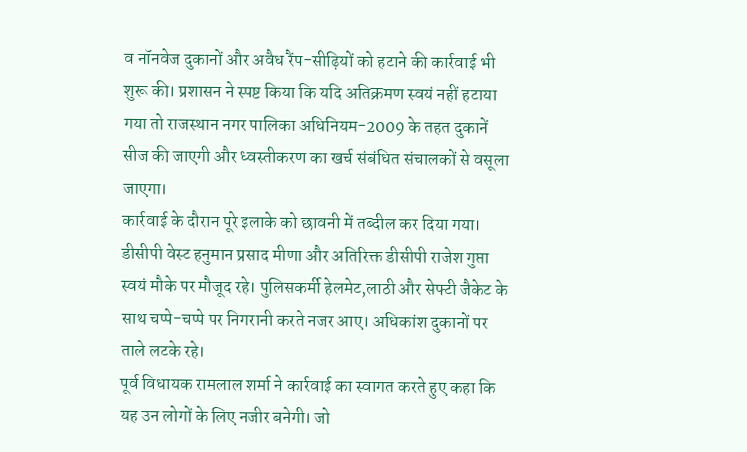व नॉनवेज दुकानों और अवैध रैंप-सीढ़ियों को हटाने की कार्रवाई भी शुरू की। प्रशासन ने स्पष्ट किया कि यदि अतिक्रमण स्वयं नहीं हटाया गया तो राजस्थान नगर पालिका अधिनियम-2009 के तहत दुकानें सीज की जाएगी और ध्वस्तीकरण का खर्च संबंधित संचालकों से वसूला जाएगा।
कार्रवाई के दौरान पूरे इलाके को छावनी में तब्दील कर दिया गया। डीसीपी वेस्ट हनुमान प्रसाद मीणा और अतिरिक्त डीसीपी राजेश गुप्ता स्वयं मौके पर मौजूद रहे। पुलिसकर्मी हेलमेट,लाठी और सेफ्टी जैकेट के साथ चप्पे-चप्पे पर निगरानी करते नजर आए। अधिकांश दुकानों पर ताले लटके रहे।
पूर्व विधायक रामलाल शर्मा ने कार्रवाई का स्वागत करते हुए कहा कि यह उन लोगों के लिए नजीर बनेगी। जो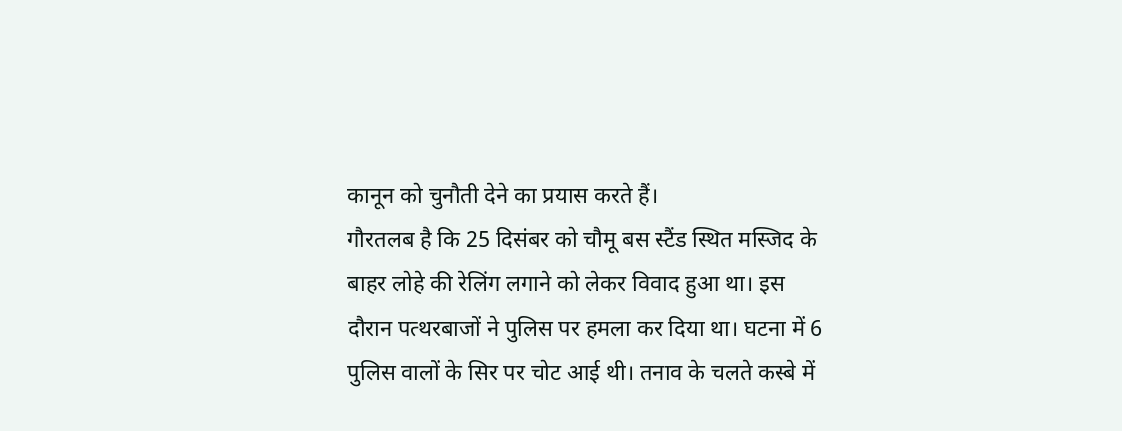कानून को चुनौती देने का प्रयास करते हैं।
गौरतलब है कि 25 दिसंबर को चौमू बस स्टैंड स्थित मस्जिद के बाहर लोहे की रेलिंग लगाने को लेकर विवाद हुआ था। इस दौरान पत्थरबाजों ने पुलिस पर हमला कर दिया था। घटना में 6 पुलिस वालों के सिर पर चोट आई थी। तनाव के चलते कस्बे में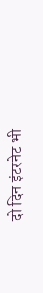दो दिन इंटरनेट भी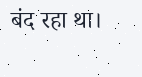बंद रहा था।